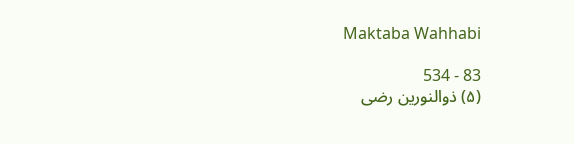Maktaba Wahhabi

83 - 534
(۵) ذوالنورین رضی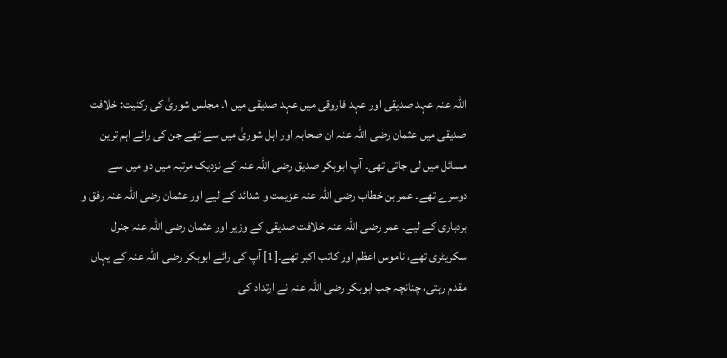اللہ عنہ عہد صدیقی اور عہد فاروقی میں عہد صدیقی میں ۱۔ مجلس شوریٰ کی رکنیت: خلافت صدیقی میں عثمان رضی اللہ عنہ ان صحابہ اور اہل شوریٰ میں سے تھے جن کی رائے اہم ترین مسائل میں لی جاتی تھی۔ آپ ابوبکر صدیق رضی اللہ عنہ کے نزدیک مرتبہ میں دو میں سے دوسرے تھے۔ عمر بن خطاب رضی اللہ عنہ عزیمت و شدائد کے لیے اور عثمان رضی اللہ عنہ رفق و بردباری کے لیے۔ عمر رضی اللہ عنہ خلافت صدیقی کے وزیر اور عثمان رضی اللہ عنہ جنرل سکریٹری تھے، ناموس اعظم اور کاتب اکبر تھے۔[1] آپ کی رائے ابوبکر رضی اللہ عنہ کے یہاں مقدم رہتی، چنانچہ جب ابوبکر رضی اللہ عنہ نے ارتداد کی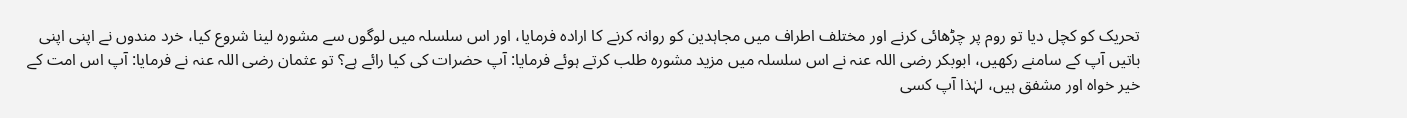تحریک کو کچل دیا تو روم پر چڑھائی کرنے اور مختلف اطراف میں مجاہدین کو روانہ کرنے کا ارادہ فرمایا، اور اس سلسلہ میں لوگوں سے مشورہ لینا شروع کیا، خرد مندوں نے اپنی اپنی باتیں آپ کے سامنے رکھیں، ابوبکر رضی اللہ عنہ نے اس سلسلہ میں مزید مشورہ طلب کرتے ہوئے فرمایا: آپ حضرات کی کیا رائے ہے؟ تو عثمان رضی اللہ عنہ نے فرمایا: آپ اس امت کے خیر خواہ اور مشفق ہیں، لہٰذا آپ کسی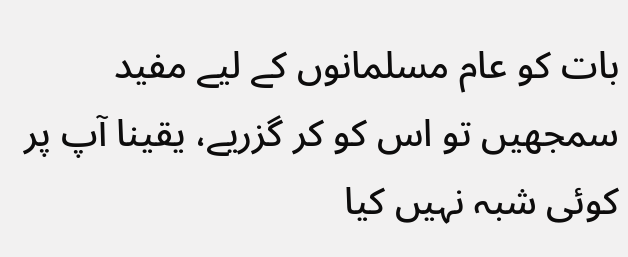بات کو عام مسلمانوں کے لیے مفید سمجھیں تو اس کو کر گزریے، یقینا آپ پر کوئی شبہ نہیں کیا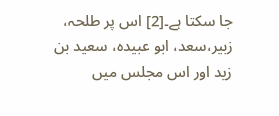جا سکتا ہے۔[2] اس پر طلحہ، زبیر،سعد، ابو عبیدہ، سعید بن زید اور اس مجلس میں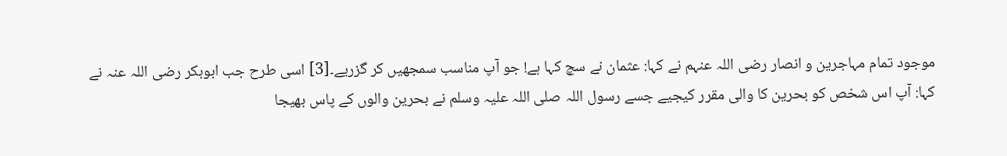موجود تمام مہاجرین و انصار رضی اللہ عنہم نے کہا: عثمان نے سچ کہا ہے! جو آپ مناسب سمجھیں کر گزریے۔[3] اسی طرح جب ابوبکر رضی اللہ عنہ نے کہا: آپ اس شخص کو بحرین کا والی مقرر کیجیے جسے رسول اللہ صلی اللہ علیہ وسلم نے بحرین والوں کے پاس بھیجا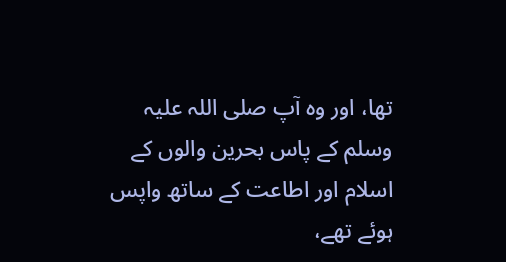تھا، اور وہ آپ صلی اللہ علیہ وسلم کے پاس بحرین والوں کے اسلام اور اطاعت کے ساتھ واپس ہوئے تھے،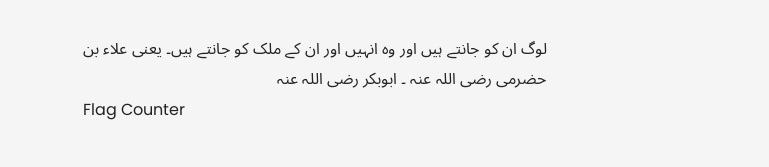لوگ ان کو جانتے ہیں اور وہ انہیں اور ان کے ملک کو جانتے ہیں۔ یعنی علاء بن حضرمی رضی اللہ عنہ ۔ ابوبکر رضی اللہ عنہ
Flag Counter